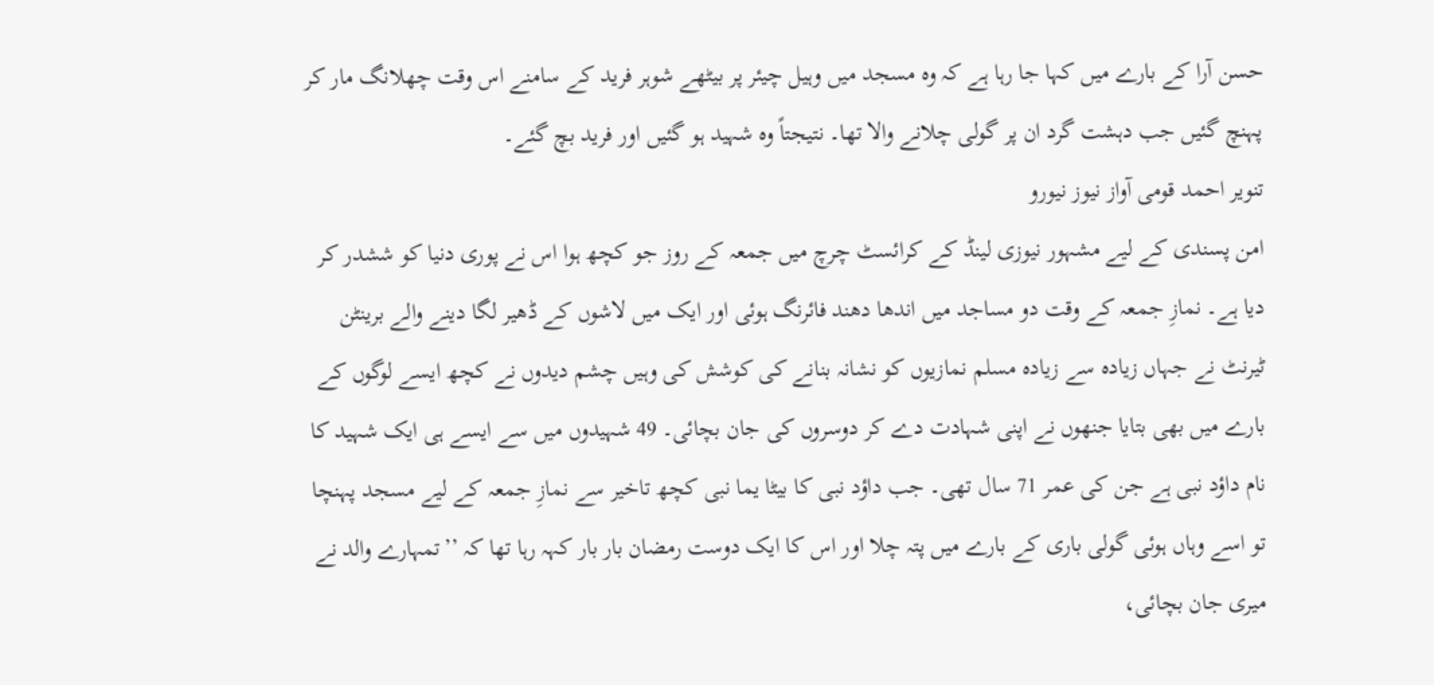حسن آرا کے بارے میں کہا جا رہا ہے کہ وہ مسجد میں وہیل چیئر پر بیٹھے شوہر فرید کے سامنے اس وقت چھلانگ مار کر پہنچ گئیں جب دہشت گرد ان پر گولی چلانے والا تھا۔ نتیجتاً وہ شہید ہو گئیں اور فرید بچ گئے۔
تنویر احمد قومی آواز نیوز نیورو
امن پسندی کے لیے مشہور نیوزی لینڈ کے کرائسٹ چرچ میں جمعہ کے روز جو کچھ ہوا اس نے پوری دنیا کو ششدر کر دیا ہے۔ نمازِ جمعہ کے وقت دو مساجد میں اندھا دھند فائرنگ ہوئی اور ایک میں لاشوں کے ڈھیر لگا دینے والے برینٹن ٹیرنٹ نے جہاں زیادہ سے زیادہ مسلم نمازیوں کو نشانہ بنانے کی کوشش کی وہیں چشم دیدوں نے کچھ ایسے لوگوں کے بارے میں بھی بتایا جنھوں نے اپنی شہادت دے کر دوسروں کی جان بچائی۔ 49 شہیدوں میں سے ایسے ہی ایک شہید کا نام داؤد نبی ہے جن کی عمر 71 سال تھی۔ جب داؤد نبی کا بیٹا یما نبی کچھ تاخیر سے نمازِ جمعہ کے لیے مسجد پہنچا تو اسے وہاں ہوئی گولی باری کے بارے میں پتہ چلا اور اس کا ایک دوست رمضان بار بار کہہ رہا تھا کہ ’’تمہارے والد نے میری جان بچائی،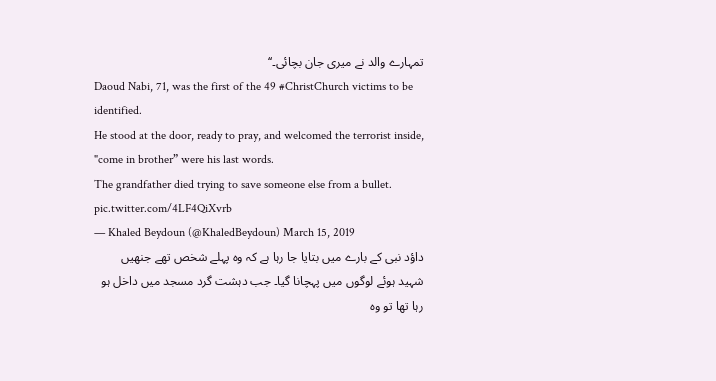تمہارے والد نے میری جان بچائی۔‘‘
Daoud Nabi, 71, was the first of the 49 #ChristChurch victims to be identified.
He stood at the door, ready to pray, and welcomed the terrorist inside, "come in brother” were his last words.
The grandfather died trying to save someone else from a bullet. pic.twitter.com/4LF4QiXvrb
— Khaled Beydoun (@KhaledBeydoun) March 15, 2019
داؤد نبی کے بارے میں بتایا جا رہا ہے کہ وہ پہلے شخص تھے جنھیں شہید ہوئے لوگوں میں پہچانا گیا۔ جب دہشت گرد مسجد میں داخل ہو رہا تھا تو وہ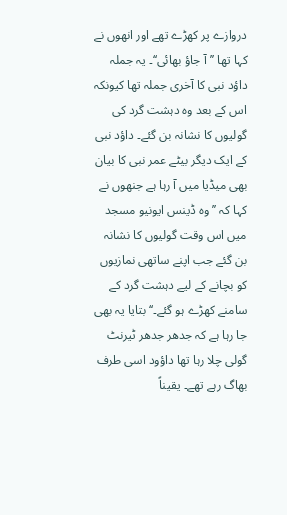دروازے پر کھڑے تھے اور انھوں نے کہا تھا ’’آ جاؤ بھائی‘‘۔ یہ جملہ داؤد نبی کا آخری جملہ تھا کیونکہ اس کے بعد وہ دہشت گرد کی گولیوں کا نشانہ بن گئے۔ داؤد نبی کے ایک دیگر بیٹے عمر نبی کا بیان بھی میڈیا میں آ رہا ہے جنھوں نے کہا کہ ’’وہ ڈینس ایونیو مسجد میں اس وقت گولیوں کا نشانہ بن گئے جب اپنے ساتھی نمازیوں کو بچانے کے لیے دہشت گرد کے سامنے کھڑے ہو گئے۔‘‘ بتایا یہ بھی جا رہا ہے کہ جدھر جدھر ٹیرنٹ گولی چلا رہا تھا داؤود اسی طرف بھاگ رہے تھے۔ یقیناً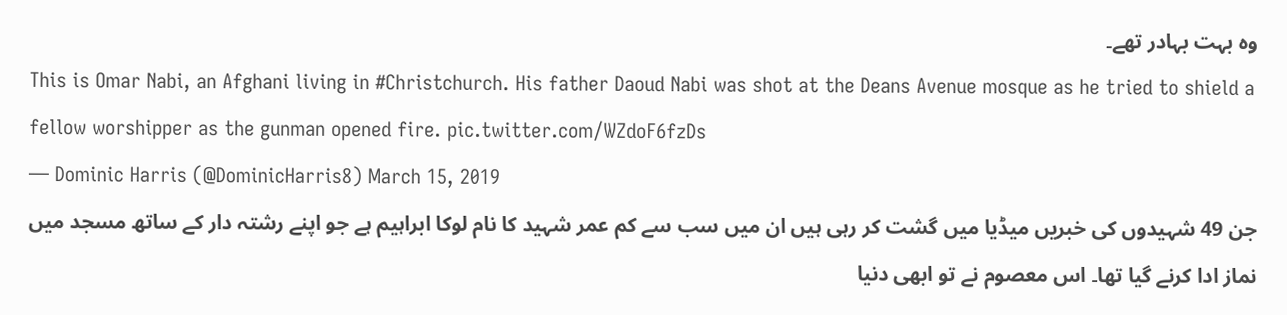وہ بہت بہادر تھے۔
This is Omar Nabi, an Afghani living in #Christchurch. His father Daoud Nabi was shot at the Deans Avenue mosque as he tried to shield a fellow worshipper as the gunman opened fire. pic.twitter.com/WZdoF6fzDs
— Dominic Harris (@DominicHarris8) March 15, 2019
جن 49 شہیدوں کی خبریں میڈیا میں گشت کر رہی ہیں ان میں سب سے کم عمر شہید کا نام لوکا ابراہیم ہے جو اپنے رشتہ دار کے ساتھ مسجد میں نماز ادا کرنے گیا تھا۔ اس معصوم نے تو ابھی دنیا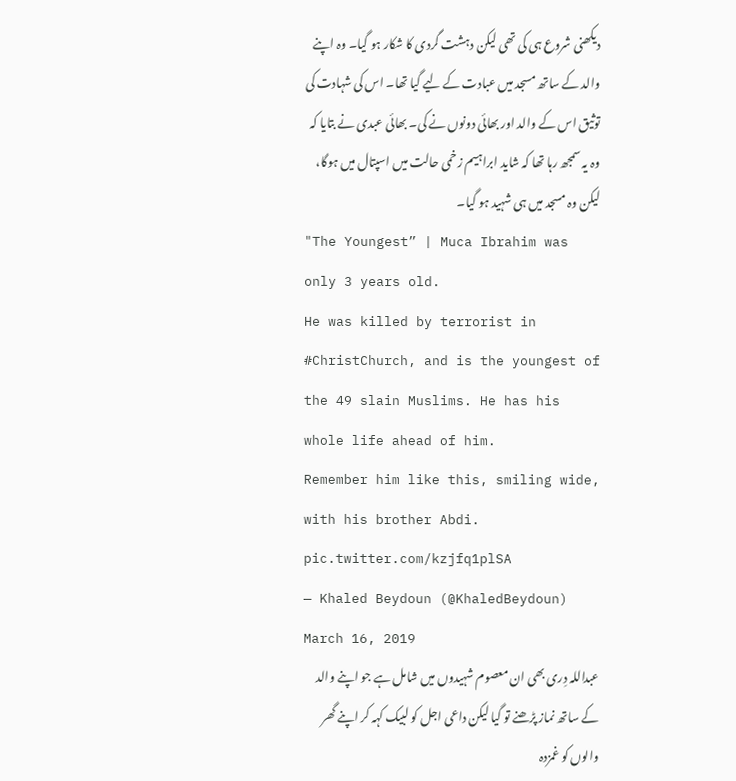دیکھنی شروع ہی کی تھی لیکن دہشت گردی کا شکار ہو گیا۔ وہ اپنے والد کے ساتھ مسجد میں عبادت کے لیے گیا تھا۔ اس کی شہادت کی توثیق اس کے والد اور بھائی دونوں نے کی۔ بھائی عبدی نے بتایا کہ وہ یہ سمجھ رہا تھا کہ شاید ابراہیم زخمی حالت میں اسپتال میں ہوگا، لیکن وہ مسجد میں ہی شہید ہو گیا۔
"The Youngest” | Muca Ibrahim was only 3 years old.
He was killed by terrorist in #ChristChurch, and is the youngest of the 49 slain Muslims. He has his whole life ahead of him.
Remember him like this, smiling wide, with his brother Abdi. pic.twitter.com/kzjfq1plSA
— Khaled Beydoun (@KhaledBeydoun) March 16, 2019
عبداللہ دِری بھی ان معصوم شہیدوں میں شامل ہے جو اپنے والد کے ساتھ نماز پڑھنے تو گیا لیکن داعی اجل کو لبیک کہہ کر اپنے گھر والوں کو غمزدہ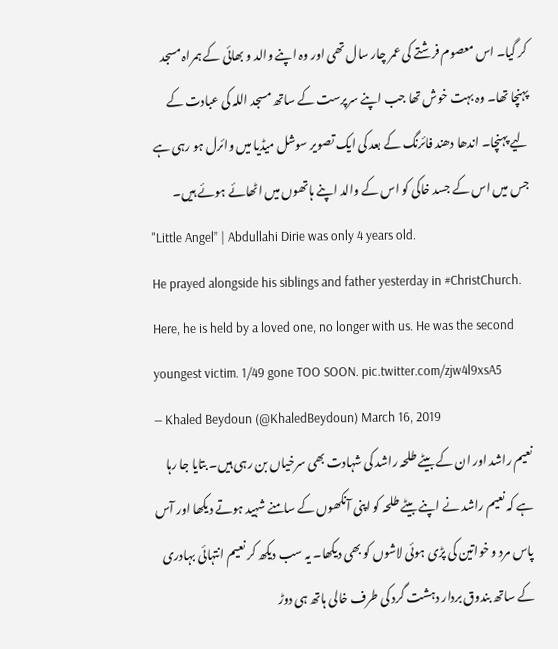کر گیا۔ اس معصوم فرشتے کی عمر چار سال تھی اور وہ اپنے والد و بھائی کے ہمراہ مسجد پہنچا تھا۔ وہ بہت خوش تھا جب اپنے سرپرست کے ساتھ مسجد اللہ کی عبادت کے لیے پہنچا۔ اندھا دھند فائرنگ کے بعد کی ایک تصویر سوشل میڈیا میں وائرل ہو رہی ہے جس میں اس کے جسد خاکی کو اس کے والد اپنے ہاتھوں میں اٹھائے ہوئے ہیں۔
"Little Angel” | Abdullahi Dirie was only 4 years old.
He prayed alongside his siblings and father yesterday in #ChristChurch.
Here, he is held by a loved one, no longer with us. He was the second youngest victim. 1/49 gone TOO SOON. pic.twitter.com/zjw4l9xsA5
— Khaled Beydoun (@KhaledBeydoun) March 16, 2019
نعیم راشد اور ان کے بیٹے طلحہ راشد کی شہادت بھی سرخیاں بن رہی ہیں۔ بتایا جا رہا ہے کہ نعیم راشد نے اپنے بیٹے طلحہ کو اپنی آنکھوں کے سامنے شہید ہوتے دیکھا اور آس پاس مرد و خواتین کی پڑی ہوئی لاشوں کو بھی دیکھا۔ یہ سب دیکھ کر نعیم انتہائی بہادری کے ساتھ بندوق بردار دہشت گرد کی طرف خالی ہاتھ ہی دوڑ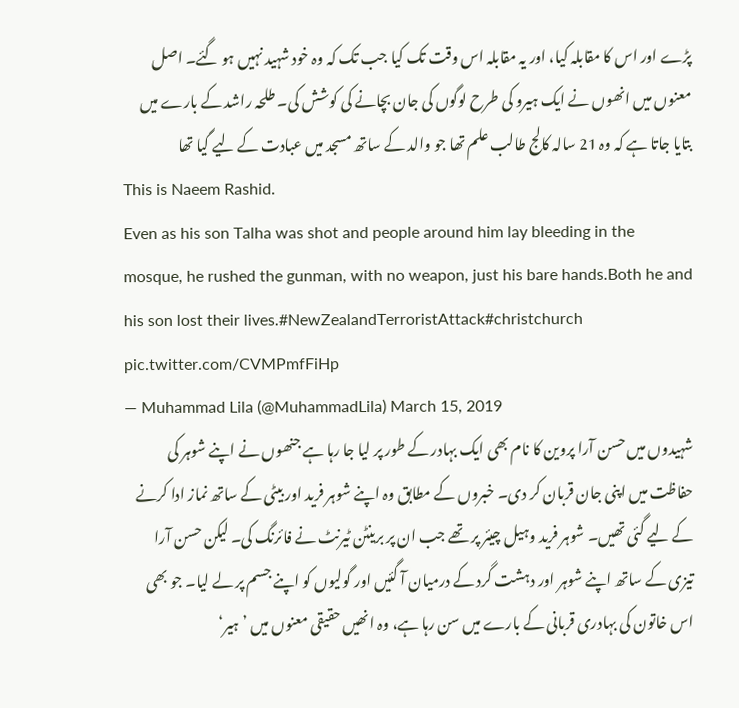پڑے اور اس کا مقابلہ کیا، اور یہ مقابلہ اس وقت تک کیا جب تک کہ وہ خود شہید نہیں ہو گئے۔ اصل معنوں میں انھوں نے ایک ہیرو کی طرح لوگوں کی جان بچانے کی کوشش کی۔ طلحہ راشد کے بارے میں بتایا جاتا ہے کہ وہ 21 سالہ کالج طالب علم تھا جو والد کے ساتھ مسجد میں عبادت کے لیے گیا تھا
This is Naeem Rashid.
Even as his son Talha was shot and people around him lay bleeding in the mosque, he rushed the gunman, with no weapon, just his bare hands.Both he and his son lost their lives.#NewZealandTerroristAttack#christchurch pic.twitter.com/CVMPmfFiHp
— Muhammad Lila (@MuhammadLila) March 15, 2019
شہیدوں میں حسن آرا پروین کا نام بھی ایک بہادر کے طور پر لیا جا رہا ہے جنھوں نے اپنے شوہر کی حفاظت میں اپنی جان قربان کر دی۔ خبروں کے مطابق وہ اپنے شوہر فرید اور بیٹی کے ساتھ نماز ادا کرنے کے لیے گئی تھیں۔ شوہر فرید وہیل چیئر پر تھے جب ان پر برینٹن ٹیرنٹ نے فائرنگ کی۔ لیکن حسن آرا تیزی کے ساتھ اپنے شوہر اور دہشت گرد کے درمیان آ گئیں اور گولیوں کو اپنے جسم پر لے لیا۔ جو بھی اس خاتون کی بہادری قربانی کے بارے میں سن رہا ہے، وہ انھیں حقیقی معنوں میں ’ہیر‘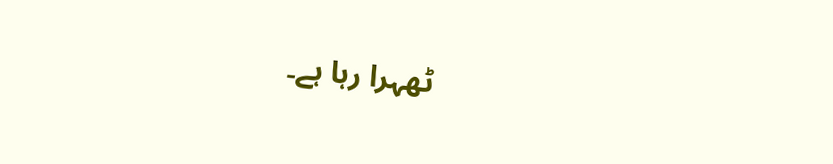ٹھہرا رہا ہے۔